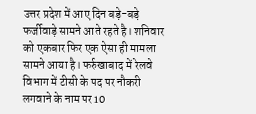उत्तर प्रदेश में आए दिन बड़े-बड़े फर्जीवाड़े सामने आते रहते है। शनिवार को एकबार फिर एक ऐसा ही मामला सामने आया है। फर्रुखाबाद में रेलवे विभाग में टीसी के पद पर नौकरी लगवाने के नाम पर 10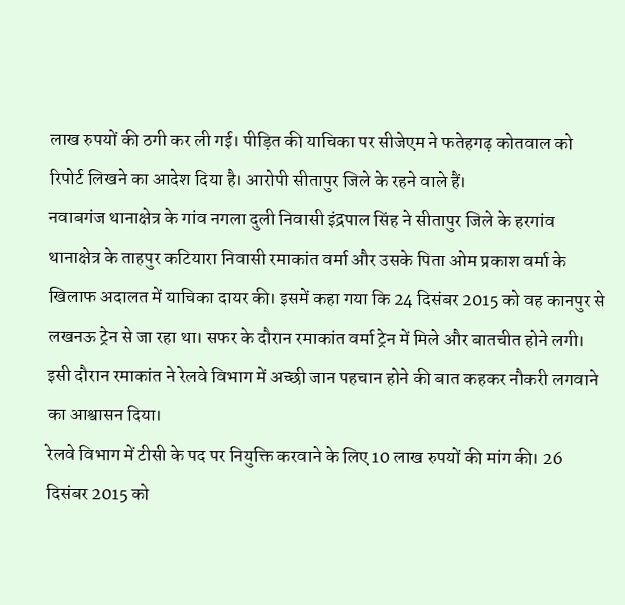लाख रुपयों की ठगी कर ली गई। पीड़ित की याचिका पर सीजेएम ने फतेहगढ़ कोतवाल को रिपोर्ट लिखने का आदेश दिया है। आरोपी सीतापुर जिले के रहने वाले हैं।
नवाबगंज थानाक्षेत्र के गांव नगला दुली निवासी इंद्रपाल सिंह ने सीतापुर जिले के हरगांव थानाक्षेत्र के ताहपुर कटियारा निवासी रमाकांत वर्मा और उसके पिता ओम प्रकाश वर्मा के खिलाफ अदालत में याचिका दायर की। इसमें कहा गया कि 24 दिसंबर 2015 को वह कानपुर से लखनऊ ट्रेन से जा रहा था। सफर के दौरान रमाकांत वर्मा ट्रेन में मिले और बातचीत होने लगी। इसी दौरान रमाकांत ने रेलवे विभाग में अच्छी जान पहचान होने की बात कहकर नौकरी लगवाने का आश्वासन दिया।
रेलवे विभाग में टीसी के पद पर नियुक्ति करवाने के लिए 10 लाख रुपयों की मांग की। 26 दिसंबर 2015 को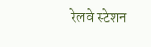रेलवे स्टेशन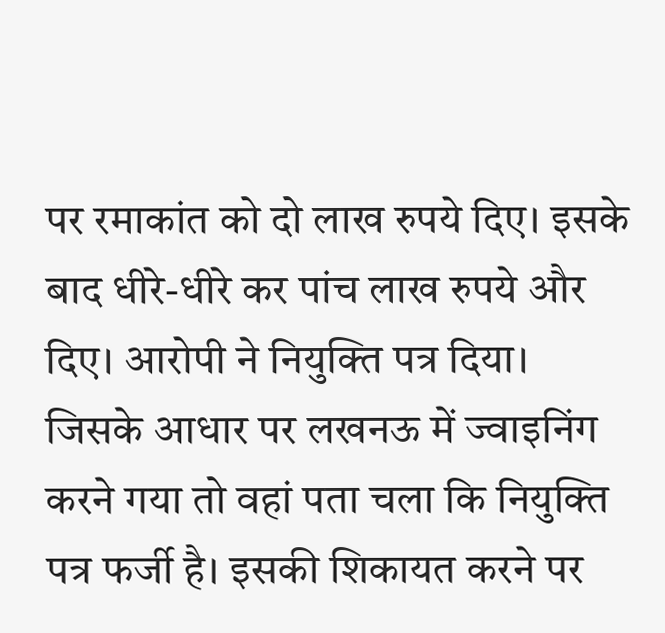पर रमाकांत को दो लाख रुपये दिए। इसके बाद धीरे-धीरे कर पांच लाख रुपये और दिए। आरोपी ने नियुक्ति पत्र दिया। जिसके आधार पर लखनऊ में ज्वाइनिंग करने गया तो वहां पता चला कि नियुक्ति पत्र फर्जी है। इसकी शिकायत करने पर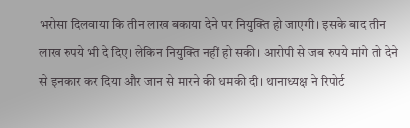भरोसा दिलवाया कि तीन लाख बकाया देने पर नियुक्ति हो जाएगी। इसके बाद तीन लाख रुपये भी दे दिए। लेकिन नियुक्ति नहीं हो सकी। आरोपी से जब रुपये मांगे तो देने से इनकार कर दिया और जान से मारने की धमकी दी। थानाध्यक्ष ने रिपोर्ट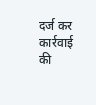दर्ज कर कार्रवाई की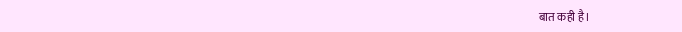बात कही है।